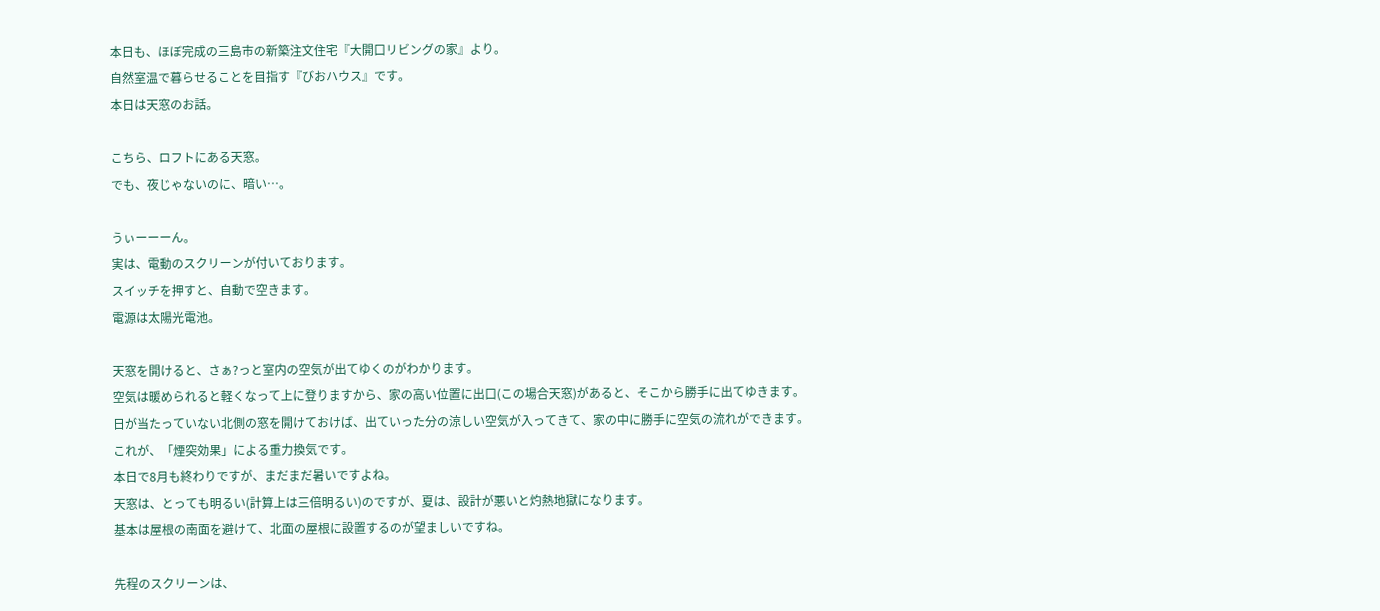本日も、ほぼ完成の三島市の新築注文住宅『大開口リビングの家』より。
自然室温で暮らせることを目指す『びおハウス』です。
本日は天窓のお話。

こちら、ロフトにある天窓。
でも、夜じゃないのに、暗い…。

うぃーーーん。
実は、電動のスクリーンが付いております。
スイッチを押すと、自動で空きます。
電源は太陽光電池。

天窓を開けると、さぁ?っと室内の空気が出てゆくのがわかります。
空気は暖められると軽くなって上に登りますから、家の高い位置に出口(この場合天窓)があると、そこから勝手に出てゆきます。
日が当たっていない北側の窓を開けておけば、出ていった分の涼しい空気が入ってきて、家の中に勝手に空気の流れができます。
これが、「煙突効果」による重力換気です。
本日で8月も終わりですが、まだまだ暑いですよね。
天窓は、とっても明るい(計算上は三倍明るい)のですが、夏は、設計が悪いと灼熱地獄になります。
基本は屋根の南面を避けて、北面の屋根に設置するのが望ましいですね。

先程のスクリーンは、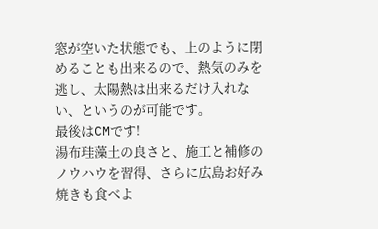窓が空いた状態でも、上のように閉めることも出来るので、熱気のみを逃し、太陽熱は出来るだけ入れない、というのが可能です。
最後はCMです!
湯布珪藻土の良さと、施工と補修のノウハウを習得、さらに広島お好み焼きも食べよ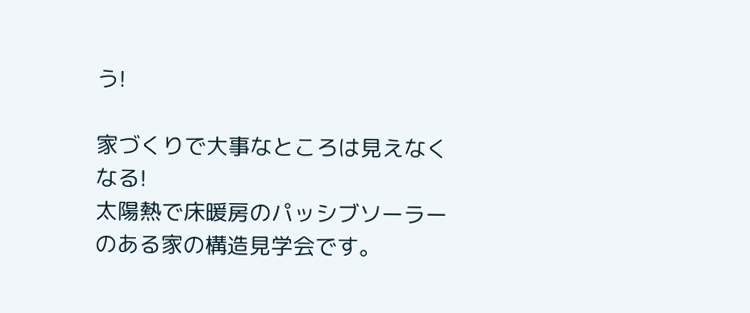う!

家づくりで大事なところは見えなくなる!
太陽熱で床暖房のパッシブソーラーのある家の構造見学会です。